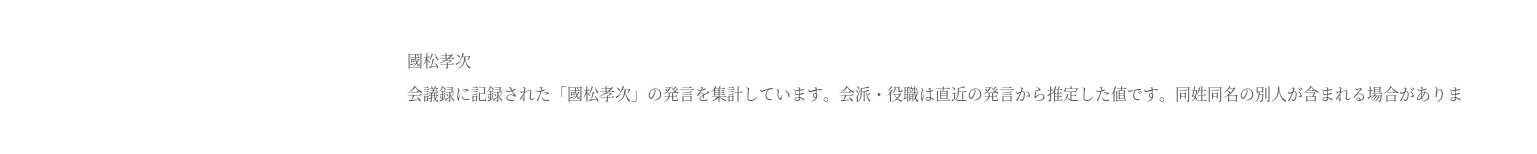國松孝次
会議録に記録された「國松孝次」の発言を集計しています。会派・役職は直近の発言から推定した値です。同姓同名の別人が含まれる場合がありま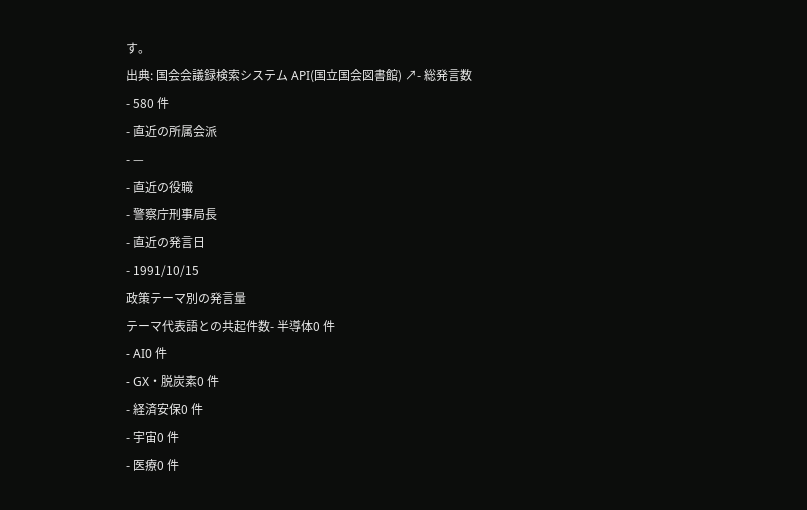す。
出典: 国会会議録検索システム API(国立国会図書館) ↗- 総発言数
- 580 件
- 直近の所属会派
- —
- 直近の役職
- 警察庁刑事局長
- 直近の発言日
- 1991/10/15
政策テーマ別の発言量
テーマ代表語との共起件数- 半導体0 件
- AI0 件
- GX・脱炭素0 件
- 経済安保0 件
- 宇宙0 件
- 医療0 件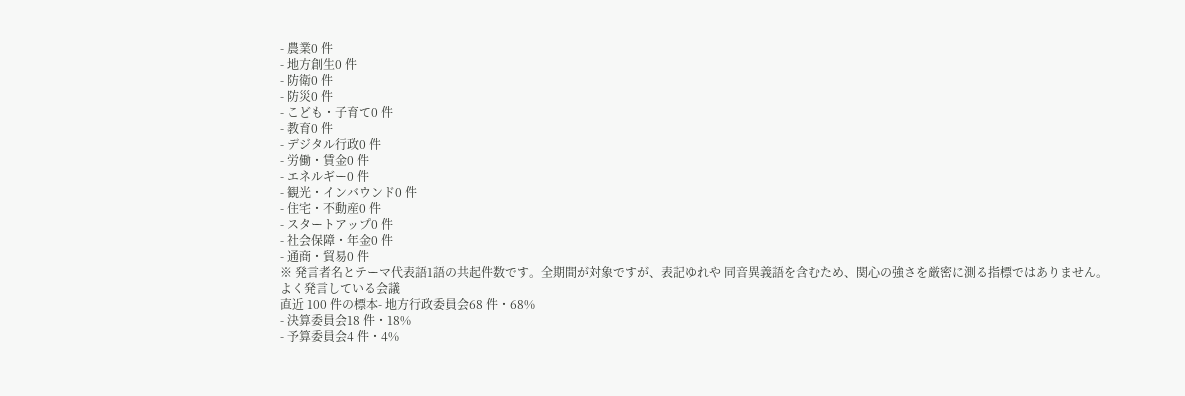- 農業0 件
- 地方創生0 件
- 防衛0 件
- 防災0 件
- こども・子育て0 件
- 教育0 件
- デジタル行政0 件
- 労働・賃金0 件
- エネルギー0 件
- 観光・インバウンド0 件
- 住宅・不動産0 件
- スタートアップ0 件
- 社会保障・年金0 件
- 通商・貿易0 件
※ 発言者名とテーマ代表語1語の共起件数です。全期間が対象ですが、表記ゆれや 同音異義語を含むため、関心の強さを厳密に測る指標ではありません。
よく発言している会議
直近 100 件の標本- 地方行政委員会68 件・68%
- 決算委員会18 件・18%
- 予算委員会4 件・4%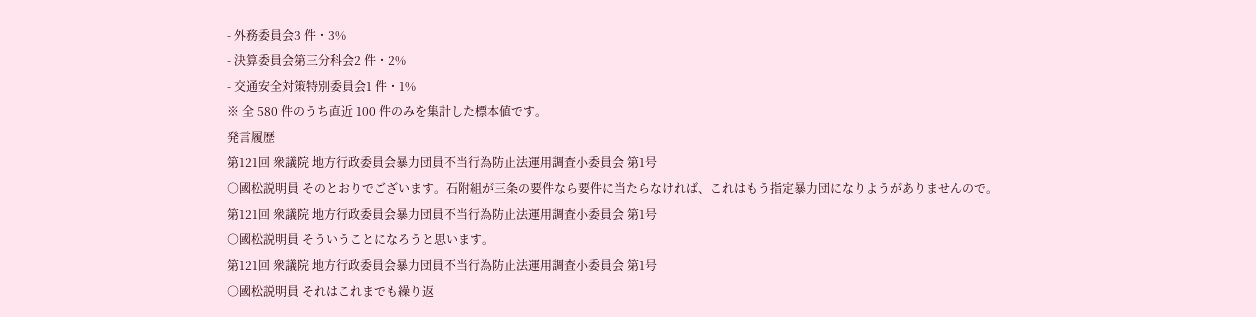- 外務委員会3 件・3%
- 決算委員会第三分科会2 件・2%
- 交通安全対策特別委員会1 件・1%
※ 全 580 件のうち直近 100 件のみを集計した標本値です。
発言履歴
第121回 衆議院 地方行政委員会暴力団員不当行為防止法運用調査小委員会 第1号
○國松説明員 そのとおりでございます。石附組が三条の要件なら要件に当たらなければ、これはもう指定暴力団になりようがありませんので。
第121回 衆議院 地方行政委員会暴力団員不当行為防止法運用調査小委員会 第1号
○國松説明員 そういうことになろうと思います。
第121回 衆議院 地方行政委員会暴力団員不当行為防止法運用調査小委員会 第1号
○國松説明員 それはこれまでも繰り返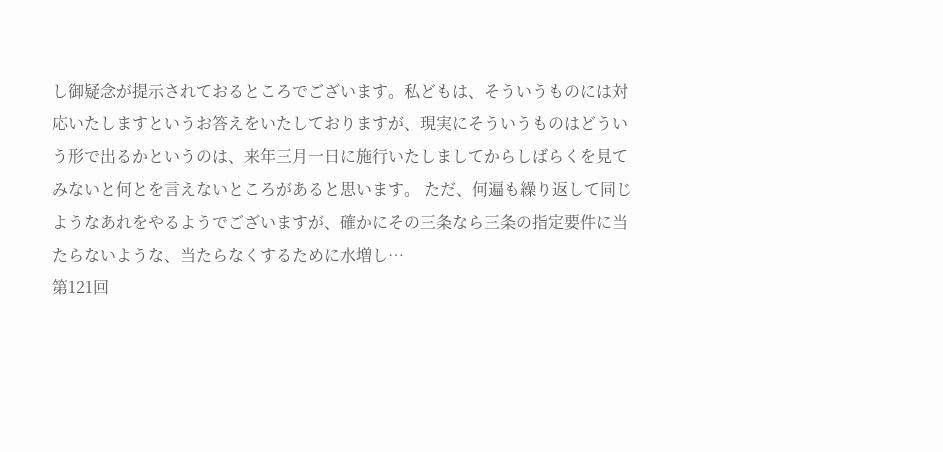し御疑念が提示されておるところでございます。私どもは、そういうものには対応いたしますというお答えをいたしておりますが、現実にそういうものはどういう形で出るかというのは、来年三月一日に施行いたしましてからしばらくを見てみないと何とを言えないところがあると思います。 ただ、何遍も繰り返して同じようなあれをやるようでございますが、確かにその三条なら三条の指定要件に当たらないような、当たらなくするために水増し…
第121回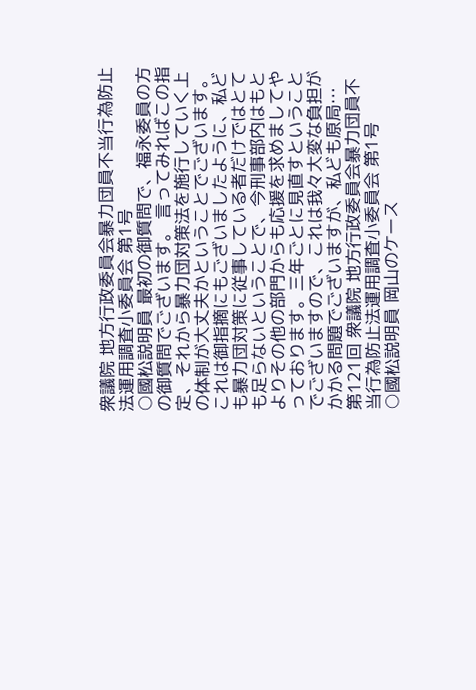衆議院 地方行政委員会暴力団員不当行為防止法運用調査小委員会 第1号
○國松説明員 最初の御質問で、福永委員の方の御質問でございます。 言ってみればこの指定、それから暴力団対策法を施行していく上の体制が大丈夫かということでございます。これは御指摘にもございましたように、私ども暴力団対策に従事している者だけではとても足らないということで、今刑事部内はもとよりその他の部門からも応援を求めましてやっております。三年ごとに見直すということでございますので、これは我々大変な負担がかかる問題でございますが、私ども原局…
第121回 衆議院 地方行政委員会暴力団員不当行為防止法運用調査小委員会 第1号
○國松説明員 岡山のケース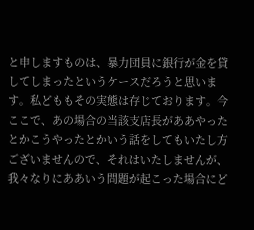と申しますものは、暴力団員に銀行が金を貸してしまったというケースだろうと思います。私どももその実態は存じております。今ここで、あの場合の当該支店長がああやったとかこうやったとかいう話をしてもいたし方ございませんので、それはいたしませんが、我々なりにああいう問題が起こった場合にど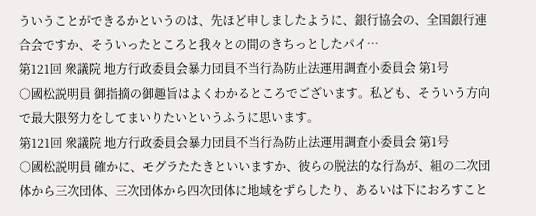ういうことができるかというのは、先ほど申しましたように、銀行協会の、全国銀行連合会ですか、そういったところと我々との間のきちっとしたパイ…
第121回 衆議院 地方行政委員会暴力団員不当行為防止法運用調査小委員会 第1号
○國松説明員 御指摘の御趣旨はよくわかるところでございます。私ども、そういう方向で最大限努力をしてまいりたいというふうに思います。
第121回 衆議院 地方行政委員会暴力団員不当行為防止法運用調査小委員会 第1号
○國松説明員 確かに、モグラたたきといいますか、彼らの脱法的な行為が、組の二次団体から三次団体、三次団体から四次団体に地域をずらしたり、あるいは下におろすこと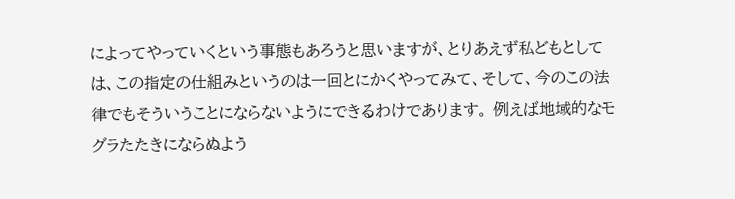によってやっていくという事態もあろうと思いますが、とりあえず私どもとしては、この指定の仕組みというのは一回とにかくやってみて、そして、今のこの法律でもそういうことにならないようにできるわけであります。 例えば地域的なモグラたたきにならぬよう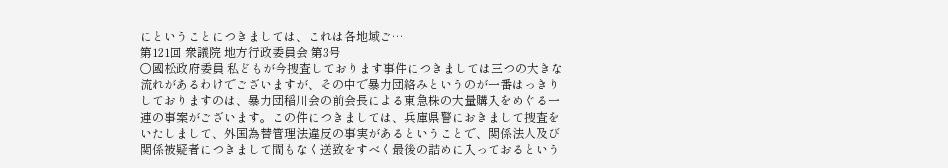にということにつきましては、これは各地域ご…
第121回 衆議院 地方行政委員会 第3号
○國松政府委員 私どもが今捜査しております事件につきましては三つの大きな流れがあるわけでございますが、その中で暴力団絡みというのが一番はっきりしておりますのは、暴力団稲川会の前会長による東急株の大量購入をめぐる一連の事案がございます。この件につきましては、兵庫県警におきまして捜査をいたしまして、外国為替管理法違反の事実があるということで、関係法人及び関係被疑者につきまして間もなく送致をすべく最後の詰めに入っておるという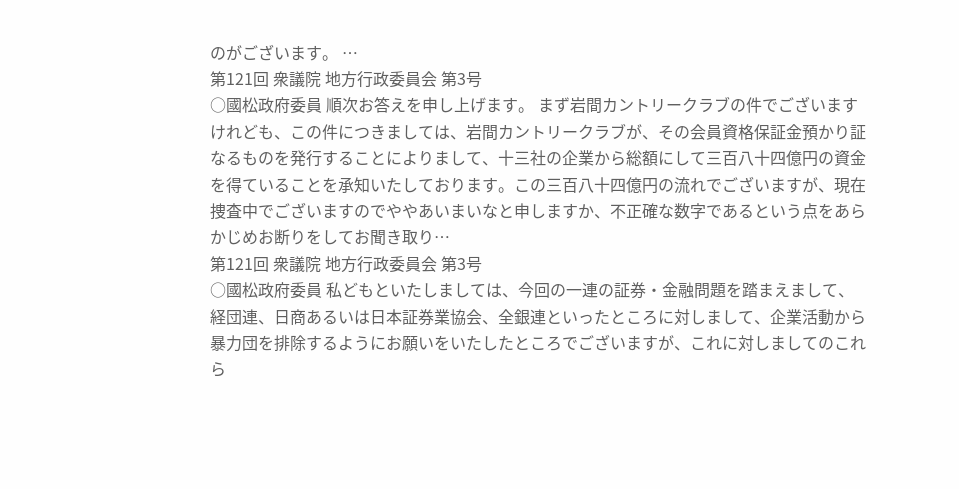のがございます。 …
第121回 衆議院 地方行政委員会 第3号
○國松政府委員 順次お答えを申し上げます。 まず岩間カントリークラブの件でございますけれども、この件につきましては、岩間カントリークラブが、その会員資格保証金預かり証なるものを発行することによりまして、十三社の企業から総額にして三百八十四億円の資金を得ていることを承知いたしております。この三百八十四億円の流れでございますが、現在捜査中でございますのでややあいまいなと申しますか、不正確な数字であるという点をあらかじめお断りをしてお聞き取り…
第121回 衆議院 地方行政委員会 第3号
○國松政府委員 私どもといたしましては、今回の一連の証券・金融問題を踏まえまして、経団連、日商あるいは日本証券業協会、全銀連といったところに対しまして、企業活動から暴力団を排除するようにお願いをいたしたところでございますが、これに対しましてのこれら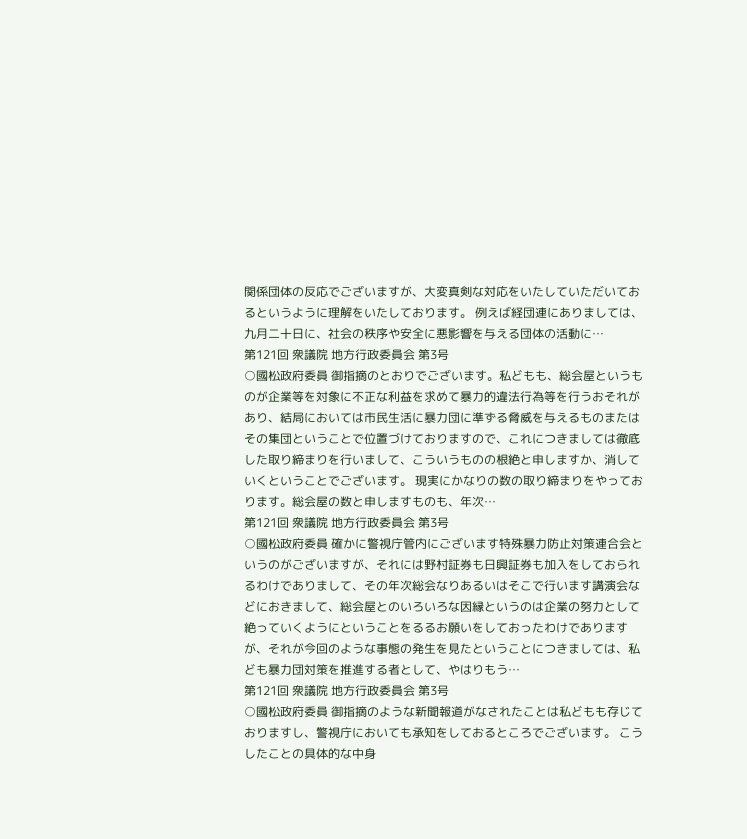関係団体の反応でございますが、大変真剣な対応をいたしていただいておるというように理解をいたしております。 例えば経団連にありましては、九月二十日に、社会の秩序や安全に悪影響を与える団体の活動に…
第121回 衆議院 地方行政委員会 第3号
○國松政府委員 御指摘のとおりでございます。私どもも、総会屋というものが企業等を対象に不正な利益を求めて暴力的違法行為等を行うおそれがあり、結局においては市民生活に暴力団に準ずる脅威を与えるものまたはその集団ということで位置づけておりますので、これにつきましては徹底した取り締まりを行いまして、こういうものの根絶と申しますか、消していくということでございます。 現実にかなりの数の取り締まりをやっております。総会屋の数と申しますものも、年次…
第121回 衆議院 地方行政委員会 第3号
○國松政府委員 確かに警視庁管内にございます特殊暴力防止対策連合会というのがございますが、それには野村証券も日興証券も加入をしておられるわけでありまして、その年次総会なりあるいはそこで行います講演会などにおきまして、総会屋とのいろいろな因縁というのは企業の努力として絶っていくようにということをるるお願いをしておったわけでありますが、それが今回のような事態の発生を見たということにつきましては、私ども暴力団対策を推進する者として、やはりもう…
第121回 衆議院 地方行政委員会 第3号
○國松政府委員 御指摘のような新聞報道がなされたことは私どもも存じておりますし、警視庁においても承知をしておるところでございます。 こうしたことの具体的な中身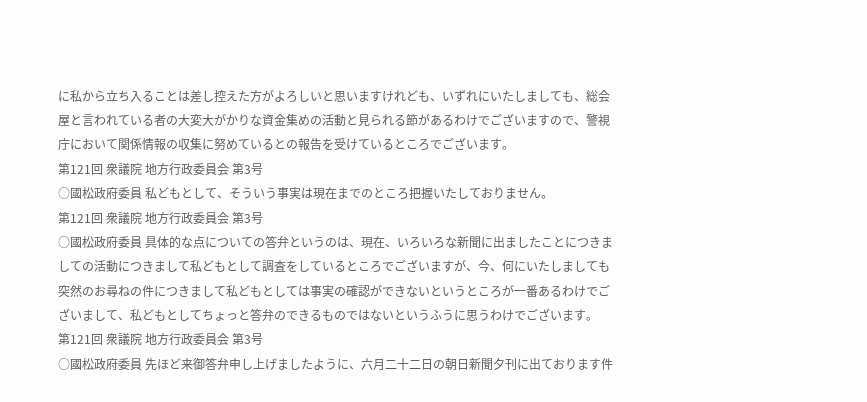に私から立ち入ることは差し控えた方がよろしいと思いますけれども、いずれにいたしましても、総会屋と言われている者の大変大がかりな資金集めの活動と見られる節があるわけでございますので、警視庁において関係情報の収集に努めているとの報告を受けているところでございます。
第121回 衆議院 地方行政委員会 第3号
○國松政府委員 私どもとして、そういう事実は現在までのところ把握いたしておりません。
第121回 衆議院 地方行政委員会 第3号
○國松政府委員 具体的な点についての答弁というのは、現在、いろいろな新聞に出ましたことにつきましての活動につきまして私どもとして調査をしているところでございますが、今、何にいたしましても突然のお尋ねの件につきまして私どもとしては事実の確認ができないというところが一番あるわけでございまして、私どもとしてちょっと答弁のできるものではないというふうに思うわけでございます。
第121回 衆議院 地方行政委員会 第3号
○國松政府委員 先ほど来御答弁申し上げましたように、六月二十二日の朝日新聞夕刊に出ております件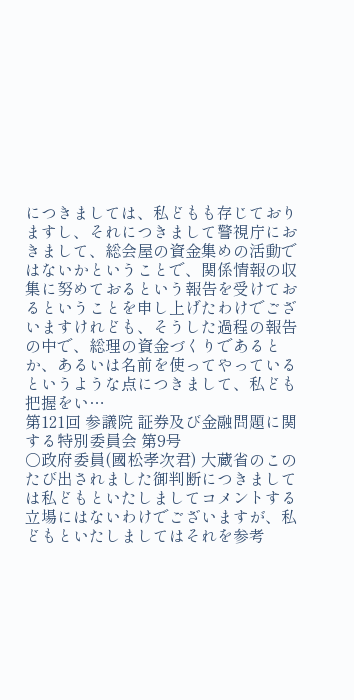につきましては、私どもも存じておりますし、それにつきまして警視庁におきまして、総会屋の資金集めの活動ではないかということで、関係情報の収集に努めておるという報告を受けておるということを申し上げたわけでございますけれども、そうした過程の報告の中で、総理の資金づくりであるとか、あるいは名前を使ってやっているというような点につきまして、私ども把握をい…
第121回 参議院 証券及び金融問題に関する特別委員会 第9号
○政府委員(國松孝次君) 大蔵省のこのたび出されました御判断につきましては私どもといたしましてコメントする立場にはないわけでございますが、私どもといたしましてはそれを参考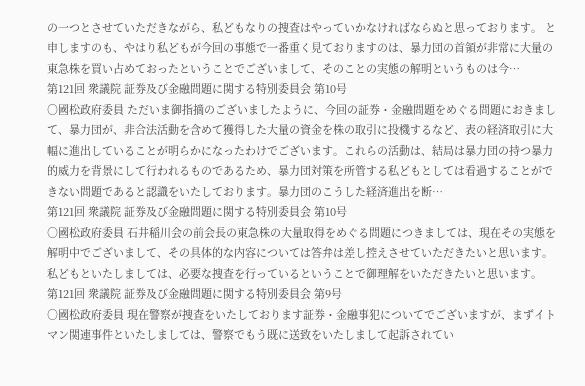の一つとさせていただきながら、私どもなりの捜査はやっていかなければならぬと思っております。 と申しますのも、やはり私どもが今回の事態で一番重く見ておりますのは、暴力団の首領が非常に大量の東急株を買い占めておったということでございまして、そのことの実態の解明というものは今…
第121回 衆議院 証券及び金融問題に関する特別委員会 第10号
○國松政府委員 ただいま御指摘のございましたように、今回の証券・金融問題をめぐる問題におきまして、暴力団が、非合法活動を含めて獲得した大量の資金を株の取引に投機するなど、表の経済取引に大幅に進出していることが明らかになったわけでございます。これらの活動は、結局は暴力団の持つ暴力的威力を背景にして行われるものであるため、暴力団対策を所管する私どもとしては看過することができない問題であると認識をいたしております。暴力団のこうした経済進出を断…
第121回 衆議院 証券及び金融問題に関する特別委員会 第10号
○國松政府委員 石井稲川会の前会長の東急株の大量取得をめぐる問題につきましては、現在その実態を解明中でございまして、その具体的な内容については答弁は差し控えさせていただきたいと思います。私どもといたしましては、必要な捜査を行っているということで御理解をいただきたいと思います。
第121回 衆議院 証券及び金融問題に関する特別委員会 第9号
○國松政府委員 現在警察が捜査をいたしております証券・金融事犯についてでございますが、まずイトマン関連事件といたしましては、警察でもう既に送致をいたしまして起訴されてい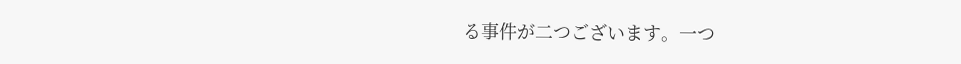る事件が二つございます。一つ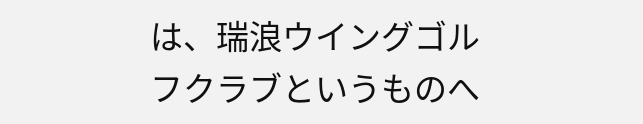は、瑞浪ウイングゴルフクラブというものへ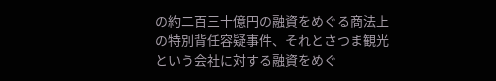の約二百三十億円の融資をめぐる商法上の特別背任容疑事件、それとさつま観光という会社に対する融資をめぐ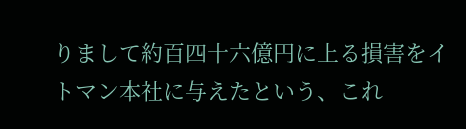りまして約百四十六億円に上る損害をイトマン本社に与えたという、これ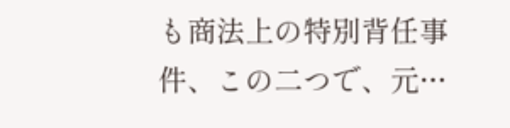も商法上の特別背任事件、この二つで、元…